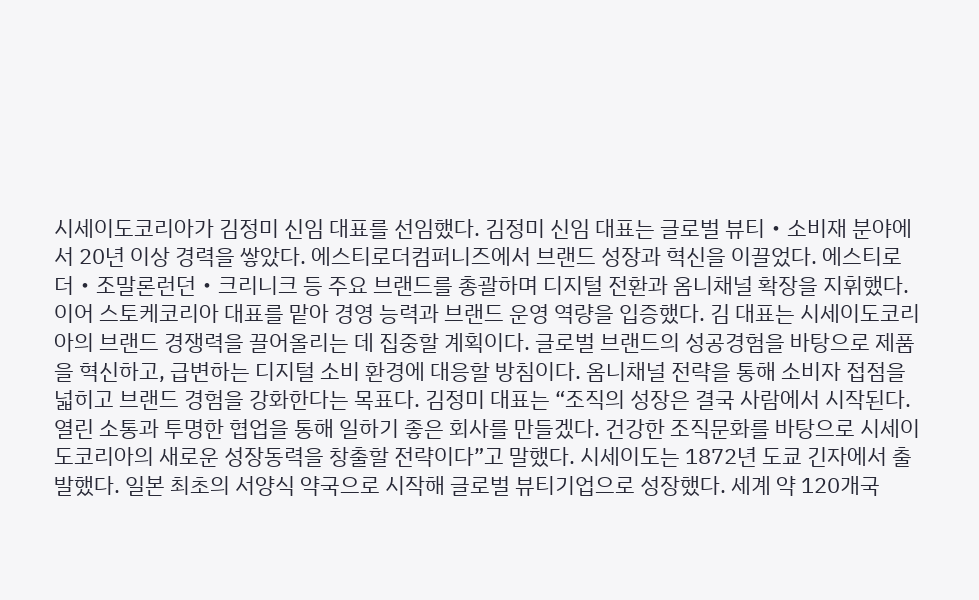시세이도코리아가 김정미 신임 대표를 선임했다. 김정미 신임 대표는 글로벌 뷰티‧소비재 분야에서 20년 이상 경력을 쌓았다. 에스티로더컴퍼니즈에서 브랜드 성장과 혁신을 이끌었다. 에스티로더‧조말론런던‧크리니크 등 주요 브랜드를 총괄하며 디지털 전환과 옴니채널 확장을 지휘했다. 이어 스토케코리아 대표를 맡아 경영 능력과 브랜드 운영 역량을 입증했다. 김 대표는 시세이도코리아의 브랜드 경쟁력을 끌어올리는 데 집중할 계획이다. 글로벌 브랜드의 성공경험을 바탕으로 제품을 혁신하고, 급변하는 디지털 소비 환경에 대응할 방침이다. 옴니채널 전략을 통해 소비자 접점을 넓히고 브랜드 경험을 강화한다는 목표다. 김정미 대표는 “조직의 성장은 결국 사람에서 시작된다. 열린 소통과 투명한 협업을 통해 일하기 좋은 회사를 만들겠다. 건강한 조직문화를 바탕으로 시세이도코리아의 새로운 성장동력을 창출할 전략이다”고 말했다. 시세이도는 1872년 도쿄 긴자에서 출발했다. 일본 최초의 서양식 약국으로 시작해 글로벌 뷰티기업으로 성장했다. 세계 약 120개국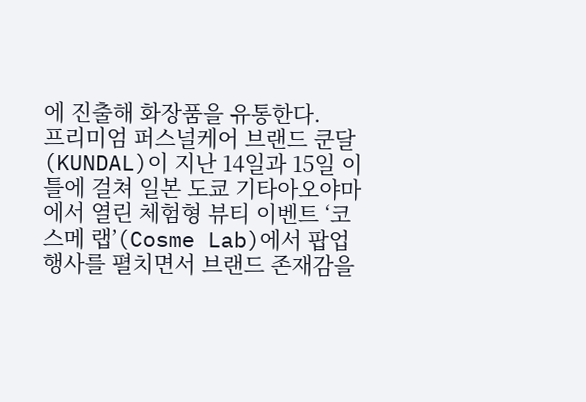에 진출해 화장품을 유통한다.
프리미엄 퍼스널케어 브랜드 쿤달(KUNDAL)이 지난 14일과 15일 이틀에 걸쳐 일본 도쿄 기타아오야마에서 열린 체험형 뷰티 이벤트 ‘코스메 랩’(Cosme Lab)에서 팝업 행사를 펼치면서 브랜드 존재감을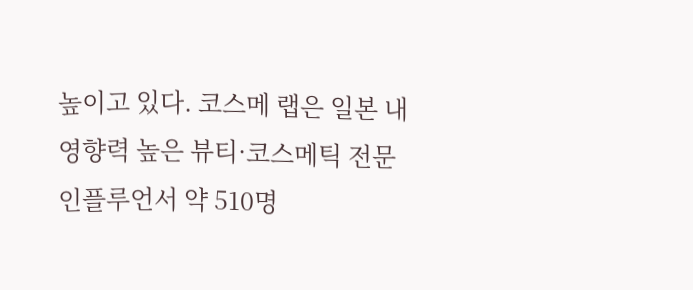높이고 있다. 코스메 랩은 일본 내 영향력 높은 뷰티·코스메틱 전문 인플루언서 약 510명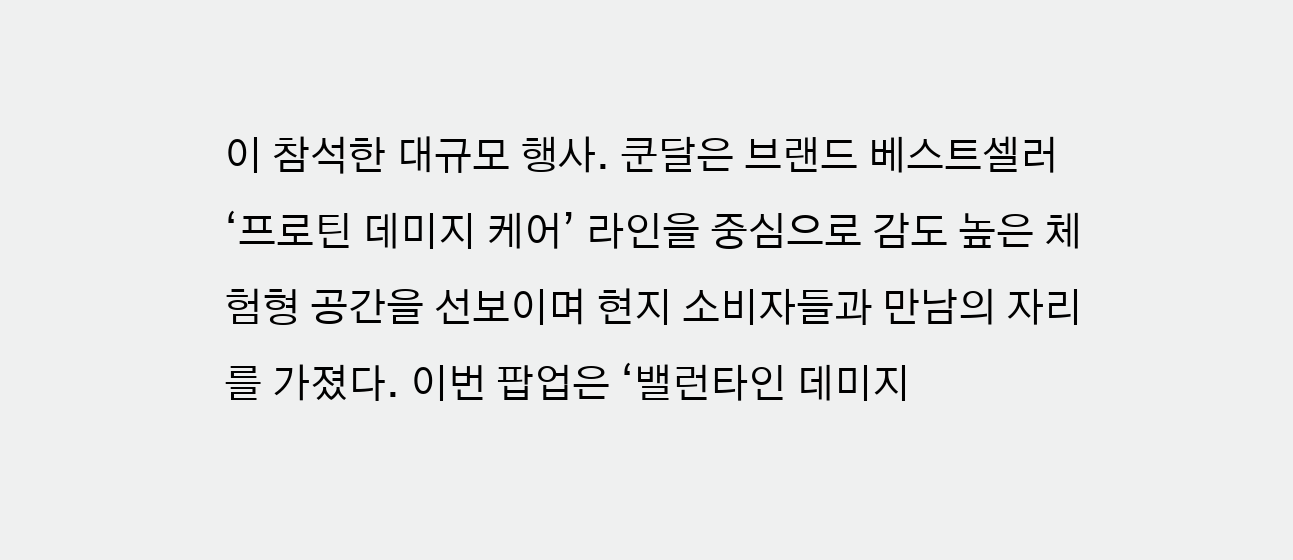이 참석한 대규모 행사. 쿤달은 브랜드 베스트셀러 ‘프로틴 데미지 케어’ 라인을 중심으로 감도 높은 체험형 공간을 선보이며 현지 소비자들과 만남의 자리를 가졌다. 이번 팝업은 ‘밸런타인 데미지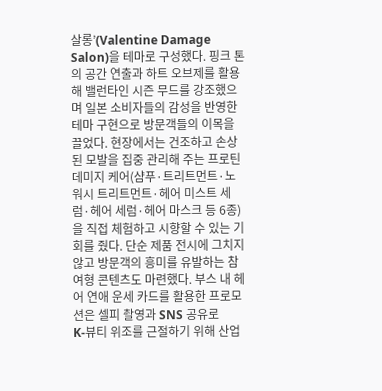살롱’(Valentine Damage Salon)을 테마로 구성했다. 핑크 톤의 공간 연출과 하트 오브제를 활용해 밸런타인 시즌 무드를 강조했으며 일본 소비자들의 감성을 반영한 테마 구현으로 방문객들의 이목을 끌었다. 현장에서는 건조하고 손상된 모발을 집중 관리해 주는 프로틴 데미지 케어(샴푸·트리트먼트·노워시 트리트먼트·헤어 미스트 세럼·헤어 세럼·헤어 마스크 등 6종)을 직접 체험하고 시향할 수 있는 기회를 줬다. 단순 제품 전시에 그치지 않고 방문객의 흥미를 유발하는 참여형 콘텐츠도 마련했다. 부스 내 헤어 연애 운세 카드를 활용한 프로모션은 셀피 촬영과 SNS 공유로
K-뷰티 위조를 근절하기 위해 산업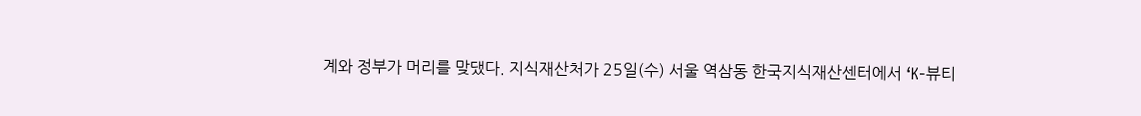계와 정부가 머리를 맞댔다. 지식재산처가 25일(수) 서울 역삼동 한국지식재산센터에서 ‘K-뷰티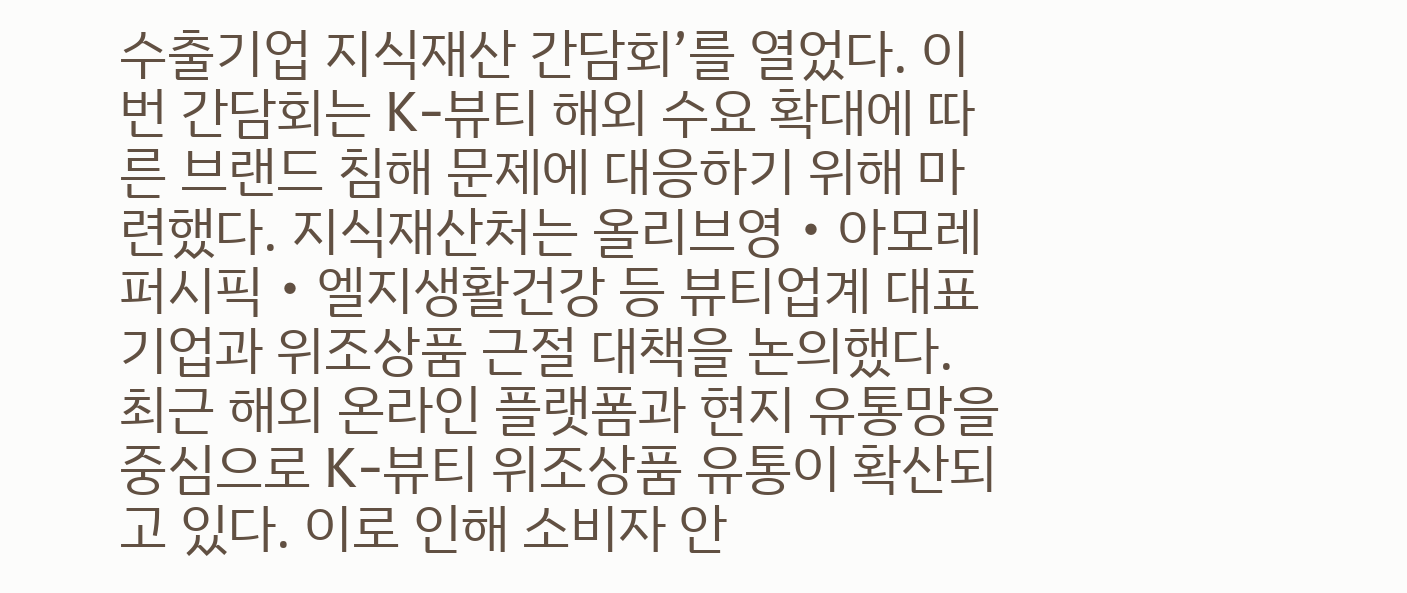수출기업 지식재산 간담회’를 열었다. 이번 간담회는 K-뷰티 해외 수요 확대에 따른 브랜드 침해 문제에 대응하기 위해 마련했다. 지식재산처는 올리브영‧아모레퍼시픽‧엘지생활건강 등 뷰티업계 대표 기업과 위조상품 근절 대책을 논의했다. 최근 해외 온라인 플랫폼과 현지 유통망을 중심으로 K-뷰티 위조상품 유통이 확산되고 있다. 이로 인해 소비자 안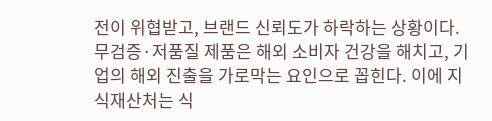전이 위협받고, 브랜드 신뢰도가 하락하는 상황이다. 무검증·저품질 제품은 해외 소비자 건강을 해치고, 기업의 해외 진출을 가로막는 요인으로 꼽힌다. 이에 지식재산처는 식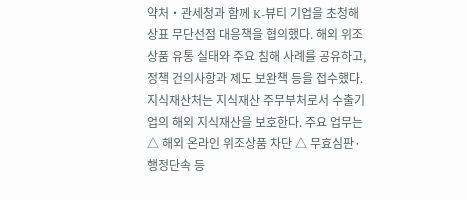약처‧관세청과 함께 K-뷰티 기업을 초청해 상표 무단선점 대응책을 협의했다. 해외 위조상품 유통 실태와 주요 침해 사례를 공유하고, 정책 건의사항과 제도 보완책 등을 접수했다. 지식재산처는 지식재산 주무부처로서 수출기업의 해외 지식재산을 보호한다. 주요 업무는 △ 해외 온라인 위조상품 차단 △ 무효심판·행정단속 등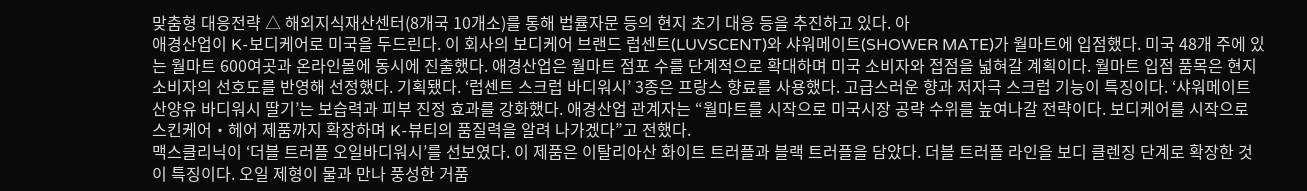맞춤형 대응전략 △ 해외지식재산센터(8개국 10개소)를 통해 법률자문 등의 현지 초기 대응 등을 추진하고 있다. 아
애경산업이 K-보디케어로 미국을 두드린다. 이 회사의 보디케어 브랜드 럽센트(LUVSCENT)와 샤워메이트(SHOWER MATE)가 월마트에 입점했다. 미국 48개 주에 있는 월마트 600여곳과 온라인몰에 동시에 진출했다. 애경산업은 월마트 점포 수를 단계적으로 확대하며 미국 소비자와 접점을 넓혀갈 계획이다. 월마트 입점 품목은 현지 소비자의 선호도를 반영해 선정했다. 기획됐다. ‘럽센트 스크럽 바디워시’ 3종은 프랑스 향료를 사용했다. 고급스러운 향과 저자극 스크럽 기능이 특징이다. ‘샤워메이트 산양유 바디워시 딸기’는 보습력과 피부 진정 효과를 강화했다. 애경산업 관계자는 “월마트를 시작으로 미국시장 공략 수위를 높여나갈 전략이다. 보디케어를 시작으로 스킨케어‧헤어 제품까지 확장하며 K-뷰티의 품질력을 알려 나가겠다”고 전했다.
맥스클리닉이 ‘더블 트러플 오일바디워시’를 선보였다. 이 제품은 이탈리아산 화이트 트러플과 블랙 트러플을 담았다. 더블 트러플 라인을 보디 클렌징 단계로 확장한 것이 특징이다. 오일 제형이 물과 만나 풍성한 거품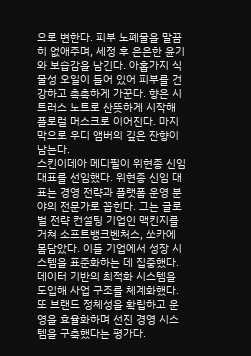으로 변한다. 피부 노폐물을 말끔히 없애주며, 세정 후 은은한 윤기와 보습감을 남긴다. 아홉가지 식물성 오일이 들어 있어 피부를 건강하고 촉촉하게 가꾼다. 향은 시트러스 노트로 산뜻하게 시작해 플로럴 머스크로 이어진다. 마지막으로 우디 앰버의 깊은 잔향이 남는다.
스킨이데아 메디필이 위현종 신임 대표를 선임했다. 위현종 신임 대표는 경영 전략과 플랫폼 운영 분야의 전문가로 꼽힌다. 그는 글로벌 전략 컨설팅 기업인 맥킨지를 거쳐 소프트뱅크벤처스, 쏘카에 몸담았다. 이들 기업에서 성장 시스템을 표준화하는 데 집중했다. 데이터 기반의 최적화 시스템을 도입해 사업 구조를 체계화했다. 또 브랜드 정체성을 확립하고 운영을 효율화하며 선진 경영 시스템을 구축했다는 평가다.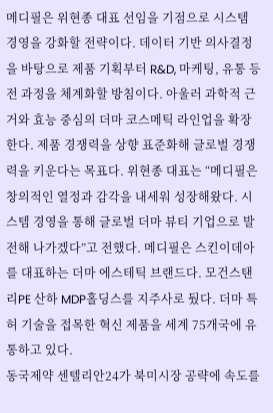메디필은 위현종 대표 선임을 기점으로 시스템 경영을 강화할 전략이다. 데이터 기반 의사결정을 바탕으로 제품 기획부터 R&D, 마케팅, 유통 등 전 과정을 체계화할 방침이다. 아울러 과학적 근거와 효능 중심의 더마 코스메틱 라인업을 확장한다. 제품 경쟁력을 상향 표준화해 글로벌 경쟁력을 키운다는 목표다. 위현종 대표는 “메디필은 창의적인 열정과 감각을 내세워 성장해왔다. 시스템 경영을 통해 글로벌 더마 뷰티 기업으로 발전해 나가겠다”고 전했다. 메디필은 스킨이데아를 대표하는 더마 에스테틱 브랜드다. 모건스탠리PE 산하 MDP홀딩스를 지주사로 뒀다. 더마 특허 기술을 접목한 혁신 제품을 세계 75개국에 유통하고 있다.
동국제약 센텔리안24가 북미시장 공략에 속도를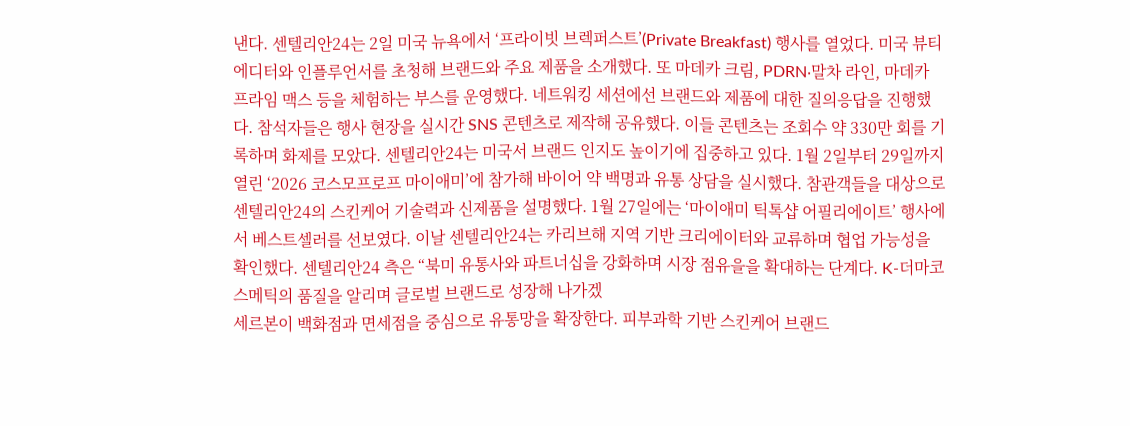낸다. 센텔리안24는 2일 미국 뉴욕에서 ‘프라이빗 브렉퍼스트’(Private Breakfast) 행사를 열었다. 미국 뷰티 에디터와 인플루언서를 초청해 브랜드와 주요 제품을 소개했다. 또 마데카 크림, PDRN‧말차 라인, 마데카 프라임 맥스 등을 체험하는 부스를 운영했다. 네트워킹 세션에선 브랜드와 제품에 대한 질의응답을 진행했다. 참석자들은 행사 현장을 실시간 SNS 콘텐츠로 제작해 공유했다. 이들 콘텐츠는 조회수 약 330만 회를 기록하며 화제를 모았다. 센텔리안24는 미국서 브랜드 인지도 높이기에 집중하고 있다. 1월 2일부터 29일까지 열린 ‘2026 코스모프로프 마이애미’에 참가해 바이어 약 백명과 유통 상담을 실시했다. 참관객들을 대상으로 센텔리안24의 스킨케어 기술력과 신제품을 설명했다. 1월 27일에는 ‘마이애미 틱톡샵 어필리에이트’ 행사에서 베스트셀러를 선보였다. 이날 센텔리안24는 카리브해 지역 기반 크리에이터와 교류하며 협업 가능성을 확인했다. 센텔리안24 측은 “북미 유통사와 파트너십을 강화하며 시장 점유을을 확대하는 단계다. K-더마코스메틱의 품질을 알리며 글로벌 브랜드로 성장해 나가겠
세르본이 백화점과 면세점을 중심으로 유통망을 확장한다. 피부과학 기반 스킨케어 브랜드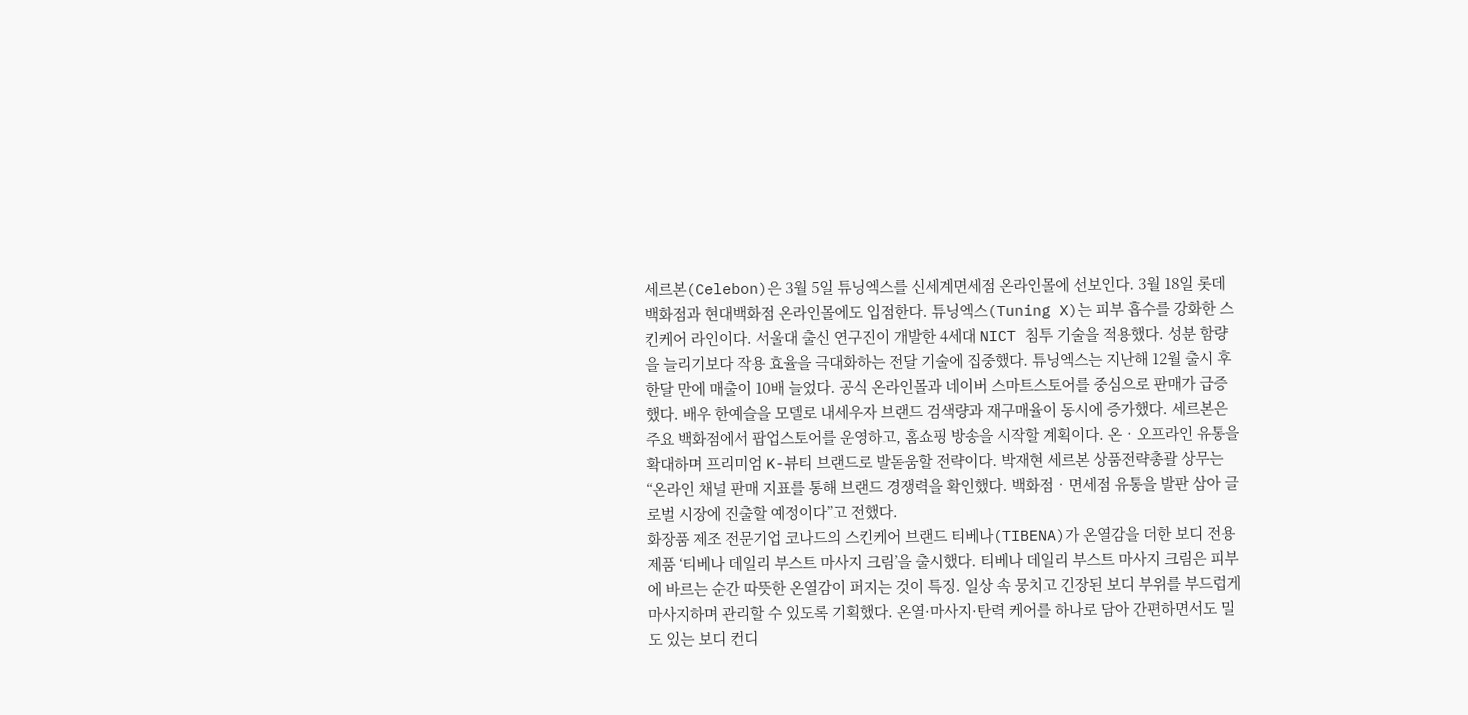세르본(Celebon)은 3월 5일 튜닝엑스를 신세계면세점 온라인몰에 선보인다. 3월 18일 롯데백화점과 현대백화점 온라인몰에도 입점한다. 튜닝엑스(Tuning X)는 피부 흡수를 강화한 스킨케어 라인이다. 서울대 출신 연구진이 개발한 4세대 NICT 침투 기술을 적용했다. 성분 함량을 늘리기보다 작용 효율을 극대화하는 전달 기술에 집중했다. 튜닝엑스는 지난해 12월 출시 후 한달 만에 매출이 10배 늘었다. 공식 온라인몰과 네이버 스마트스토어를 중심으로 판매가 급증했다. 배우 한예슬을 모델로 내세우자 브랜드 검색량과 재구매율이 동시에 증가했다. 세르본은 주요 백화점에서 팝업스토어를 운영하고, 홈쇼핑 방송을 시작할 계획이다. 온‧오프라인 유통을 확대하며 프리미엄 K-뷰티 브랜드로 발돋움할 전략이다. 박재현 세르본 상품전략총괄 상무는 “온라인 채널 판매 지표를 통해 브랜드 경쟁력을 확인했다. 백화점‧면세점 유통을 발판 삼아 글로벌 시장에 진출할 예정이다”고 전했다.
화장품 제조 전문기업 코나드의 스킨케어 브랜드 티베나(TIBENA)가 온열감을 더한 보디 전용 제품 ‘티베나 데일리 부스트 마사지 크림’을 출시했다. 티베나 데일리 부스트 마사지 크림은 피부에 바르는 순간 따뜻한 온열감이 퍼지는 것이 특징. 일상 속 뭉치고 긴장된 보디 부위를 부드럽게 마사지하며 관리할 수 있도록 기획했다. 온열·마사지·탄력 케어를 하나로 담아 간편하면서도 밀도 있는 보디 컨디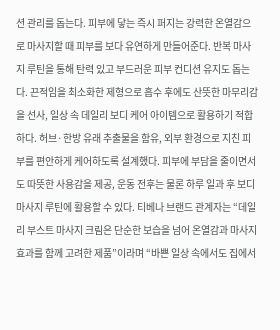션 관리를 돕는다. 피부에 닿는 즉시 퍼지는 강력한 온열감으로 마사지할 때 피부를 보다 유연하게 만들어준다. 반복 마사지 루틴을 통해 탄력 있고 부드러운 피부 컨디션 유지도 돕는다. 끈적임을 최소화한 제형으로 흡수 후에도 산뜻한 마무리감을 선사, 일상 속 데일리 보디 케어 아이템으로 활용하기 적합하다. 허브·한방 유래 추출물을 함유, 외부 환경으로 지친 피부를 편안하게 케어하도록 설계했다. 피부에 부담을 줄이면서도 따뜻한 사용감을 제공, 운동 전후는 물론 하루 일과 후 보디 마사지 루틴에 활용할 수 있다. 티베나 브랜드 관계자는 “데일리 부스트 마사지 크림은 단순한 보습을 넘어 온열감과 마사지 효과를 함께 고려한 제품”이라며 “바쁜 일상 속에서도 집에서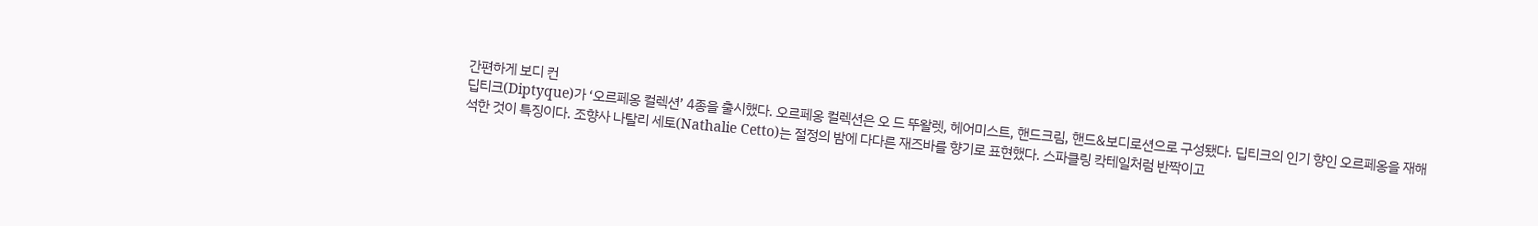간편하게 보디 컨
딥티크(Diptyque)가 ‘오르페옹 컬렉션’ 4종을 출시했다. 오르페옹 컬렉션은 오 드 뚜왈렛, 헤어미스트, 핸드크림, 핸드&보디로션으로 구성됐다. 딥티크의 인기 향인 오르페옹을 재해석한 것이 특징이다. 조향사 나탈리 세토(Nathalie Cetto)는 절정의 밤에 다다른 재즈바를 향기로 표현했다. 스파클링 칵테일처럼 반짝이고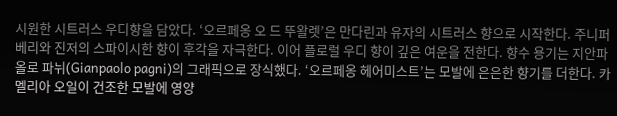시원한 시트러스 우디향을 담았다. ‘오르페옹 오 드 뚜왈렛’은 만다린과 유자의 시트러스 향으로 시작한다. 주니퍼베리와 진저의 스파이시한 향이 후각을 자극한다. 이어 플로럴 우디 향이 깊은 여운을 전한다. 향수 용기는 지안파올로 파뉘(Gianpaolo pagni)의 그래픽으로 장식했다. ‘오르페옹 헤어미스트’는 모발에 은은한 향기를 더한다. 카멜리아 오일이 건조한 모발에 영양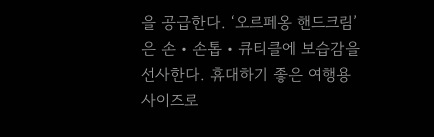을 공급한다. ‘오르페옹 핸드크림’은 손‧손톱‧큐티클에 보습감을 선사한다. 휴대하기 좋은 여행용 사이즈로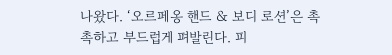나왔다. ‘오르페옹 핸드 & 보디 로션’은 촉촉하고 부드럽게 펴발린다. 피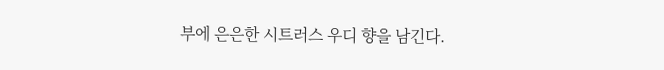부에 은은한 시트러스 우디 향을 남긴다.